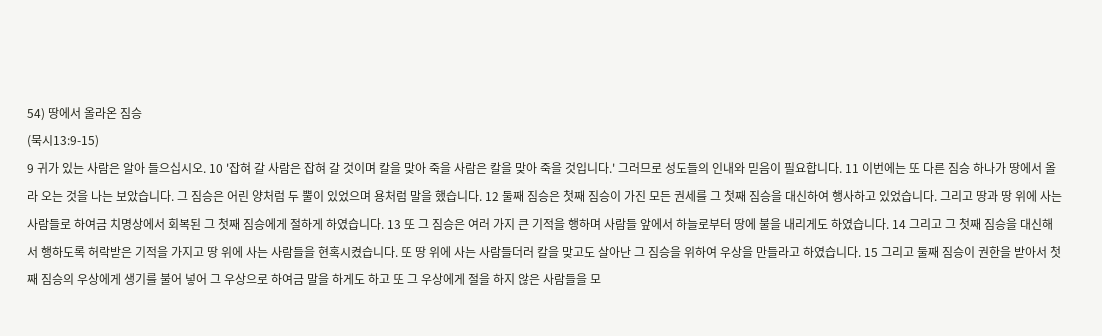54) 땅에서 올라온 짐승
(묵시13:9-15)
9 귀가 있는 사람은 알아 들으십시오. 10 '잡혀 갈 사람은 잡혀 갈 것이며 칼을 맞아 죽을 사람은 칼을 맞아 죽을 것입니다.' 그러므로 성도들의 인내와 믿음이 필요합니다. 11 이번에는 또 다른 짐승 하나가 땅에서 올라 오는 것을 나는 보았습니다. 그 짐승은 어린 양처럼 두 뿔이 있었으며 용처럼 말을 했습니다. 12 둘째 짐승은 첫째 짐승이 가진 모든 권세를 그 첫째 짐승을 대신하여 행사하고 있었습니다. 그리고 땅과 땅 위에 사는 사람들로 하여금 치명상에서 회복된 그 첫째 짐승에게 절하게 하였습니다. 13 또 그 짐승은 여러 가지 큰 기적을 행하며 사람들 앞에서 하늘로부터 땅에 불을 내리게도 하였습니다. 14 그리고 그 첫째 짐승을 대신해서 행하도록 허락받은 기적을 가지고 땅 위에 사는 사람들을 현혹시켰습니다. 또 땅 위에 사는 사람들더러 칼을 맞고도 살아난 그 짐승을 위하여 우상을 만들라고 하였습니다. 15 그리고 둘째 짐승이 권한을 받아서 첫째 짐승의 우상에게 생기를 불어 넣어 그 우상으로 하여금 말을 하게도 하고 또 그 우상에게 절을 하지 않은 사람들을 모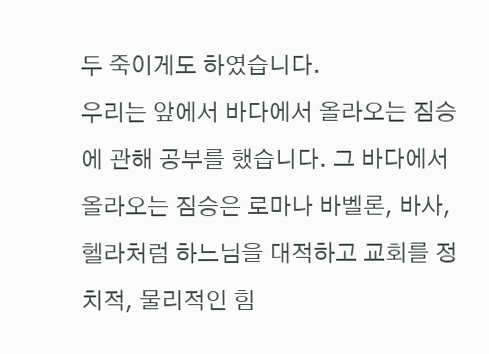두 죽이게도 하였습니다.
우리는 앞에서 바다에서 올라오는 짐승에 관해 공부를 했습니다. 그 바다에서 올라오는 짐승은 로마나 바벨론, 바사, 헬라처럼 하느님을 대적하고 교회를 정치적, 물리적인 힘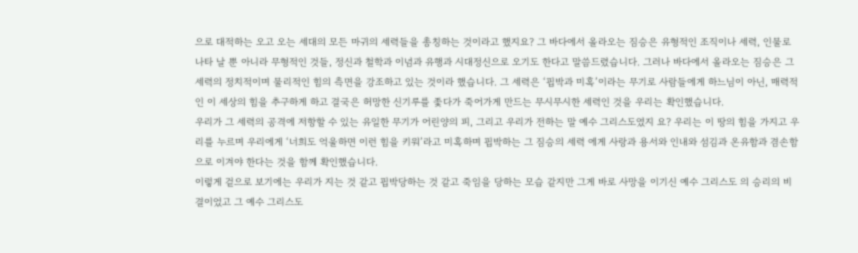으로 대적하는 오고 오는 세대의 모든 마귀의 세력들을 총칭하는 것이라고 했지요? 그 바다에서 올라오는 짐승은 유형적인 조직이나 세력, 인물로 나타 날 뿐 아니라 무형적인 것들, 정신과 철학과 이념과 유행과 시대정신으로 오기도 한다고 말씀드렸습니다. 그러나 바다에서 올라오는 짐승은 그 세력의 정치적이며 물리적인 힘의 측면을 강조하고 있는 것이라 했습니다. 그 세력은 ‘핍박과 미혹’이라는 무기로 사람들에게 하느님이 아닌, 매력적인 이 세상의 힘을 추구하게 하고 결국은 허망한 신기루를 좇다가 죽어가게 만드는 무시무시한 세력인 것을 우리는 확인했습니다.
우리가 그 세력의 공격에 저항할 수 있는 유일한 무기가 어린양의 피, 그리고 우리가 전하는 말 예수 그리스도였지 요? 우리는 이 땅의 힘을 가지고 우리를 누르며 우리에게 ‘너희도 억울하면 이런 힘을 키워’라고 미혹하며 핍박하는 그 짐승의 세력 에게 사랑과 용서와 인내와 섬김과 온유함과 겸손함으로 이겨야 한다는 것을 함께 확인했습니다.
이렇게 겉으로 보기에는 우리가 지는 것 같고 핍박당하는 것 같고 죽임을 당하는 모습 같지만 그게 바로 사망을 이기신 예수 그리스도 의 승리의 비결이었고 그 예수 그리스도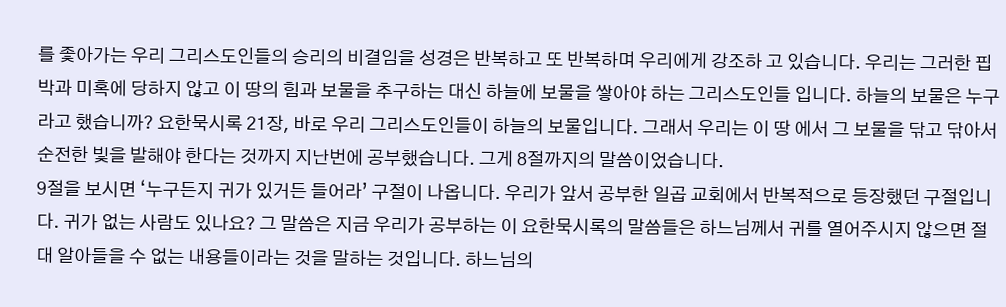를 좇아가는 우리 그리스도인들의 승리의 비결임을 성경은 반복하고 또 반복하며 우리에게 강조하 고 있습니다. 우리는 그러한 핍박과 미혹에 당하지 않고 이 땅의 힘과 보물을 추구하는 대신 하늘에 보물을 쌓아야 하는 그리스도인들 입니다. 하늘의 보물은 누구라고 했습니까? 요한묵시록 21장, 바로 우리 그리스도인들이 하늘의 보물입니다. 그래서 우리는 이 땅 에서 그 보물을 닦고 닦아서 순전한 빛을 발해야 한다는 것까지 지난번에 공부했습니다. 그게 8절까지의 말씀이었습니다.
9절을 보시면 ‘누구든지 귀가 있거든 들어라’ 구절이 나옵니다. 우리가 앞서 공부한 일곱 교회에서 반복적으로 등장했던 구절입니다. 귀가 없는 사람도 있나요? 그 말씀은 지금 우리가 공부하는 이 요한묵시록의 말씀들은 하느님께서 귀를 열어주시지 않으면 절 대 알아들을 수 없는 내용들이라는 것을 말하는 것입니다. 하느님의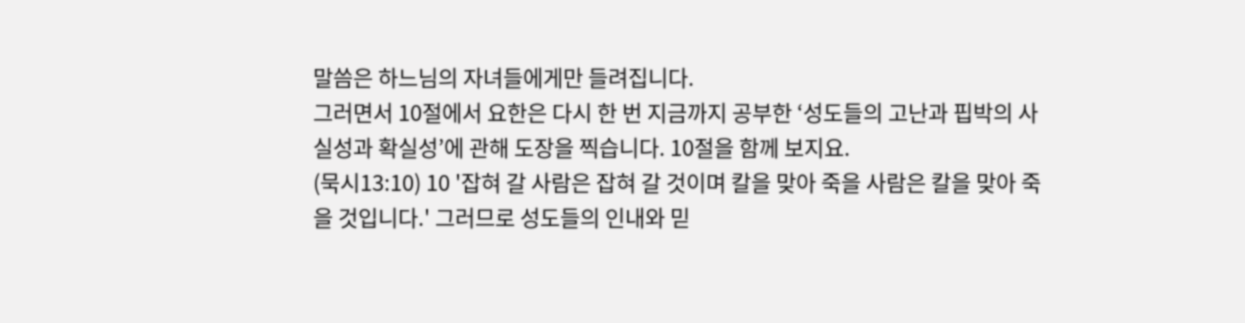말씀은 하느님의 자녀들에게만 들려집니다.
그러면서 10절에서 요한은 다시 한 번 지금까지 공부한 ‘성도들의 고난과 핍박의 사실성과 확실성’에 관해 도장을 찍습니다. 10절을 함께 보지요.
(묵시13:10) 10 '잡혀 갈 사람은 잡혀 갈 것이며 칼을 맞아 죽을 사람은 칼을 맞아 죽을 것입니다.' 그러므로 성도들의 인내와 믿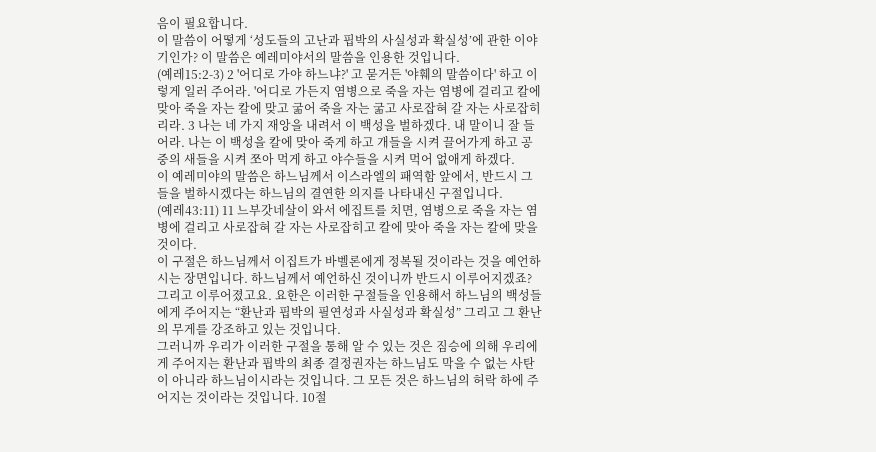음이 필요합니다.
이 말씀이 어떻게 ‘성도들의 고난과 핍박의 사실성과 확실성’에 관한 이야기인가? 이 말씀은 예레미야서의 말씀을 인용한 것입니다.
(예레15:2-3) 2 '어디로 가야 하느냐?' 고 묻거든 '야훼의 말씀이다' 하고 이렇게 일러 주어라. '어디로 가든지 염병으로 죽을 자는 염병에 걸리고 칼에 맞아 죽을 자는 칼에 맞고 굶어 죽을 자는 굶고 사로잡혀 갈 자는 사로잡히리라. 3 나는 네 가지 재앙을 내려서 이 백성을 벌하겠다. 내 말이니 잘 들어라. 나는 이 백성을 칼에 맞아 죽게 하고 개들을 시켜 끌어가게 하고 공중의 새들을 시켜 쪼아 먹게 하고 야수들을 시켜 먹어 없애게 하겠다.
이 예레미야의 말씀은 하느님께서 이스라엘의 패역함 앞에서, 반드시 그들을 벌하시겠다는 하느님의 결연한 의지를 나타내신 구절입니다.
(예레43:11) 11 느부갓네살이 와서 에집트를 치면, 염병으로 죽을 자는 염병에 걸리고 사로잡혀 갈 자는 사로잡히고 칼에 맞아 죽을 자는 칼에 맞을 것이다.
이 구절은 하느님께서 이집트가 바벨론에게 정복될 것이라는 것을 예언하시는 장면입니다. 하느님께서 예언하신 것이니까 반드시 이루어지겠죠? 그리고 이루어졌고요. 요한은 이러한 구절들을 인용해서 하느님의 백성들에게 주어지는 “환난과 핍박의 필연성과 사실성과 확실성” 그리고 그 환난의 무게를 강조하고 있는 것입니다.
그러니까 우리가 이러한 구절을 통해 알 수 있는 것은 짐승에 의해 우리에게 주어지는 환난과 핍박의 최종 결정권자는 하느님도 막을 수 없는 사탄이 아니라 하느님이시라는 것입니다. 그 모든 것은 하느님의 허락 하에 주어지는 것이라는 것입니다. 10절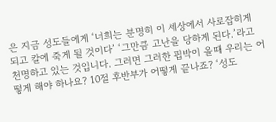은 지금 성도들에게 ‘너희는 분명히 이 세상에서 사로잡히게 되고 칼에 죽게 될 것이다’ ‘그만큼 고난을 당하게 된다.’라고 천명하고 있는 것입니다. 그러면 그러한 핍박이 올때 우리는 어떻게 해야 하나요? 10절 후반부가 어떻게 끝나죠? ‘성도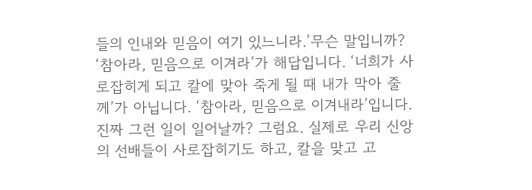들의 인내와 믿음이 여기 있느니라.’무슨 말입니까? ‘참아라, 믿음으로 이겨라’가 해답입니다. ‘너희가 사로잡히게 되고 칼에 맞아 죽게 될 때 내가 막아 줄께’가 아닙니다. ‘참아라, 믿음으로 이겨내라’입니다. 진짜 그런 일이 일어날까? 그럼요. 실제로 우리 신앙의 선배들이 사로잡히기도 하고, 칼을 맞고 고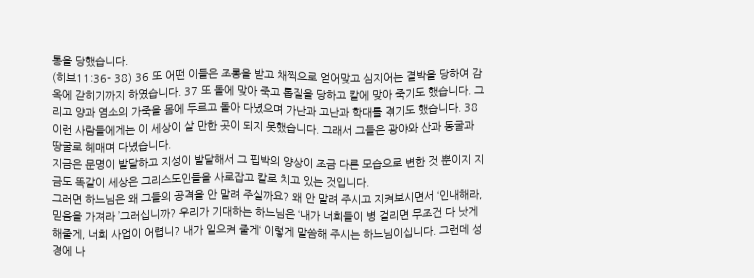통을 당했습니다.
(히브11:36- 38) 36 또 어떤 이들은 조롱을 받고 채찍으로 얻어맞고 심지어는 결박을 당하여 감옥에 갇히기까지 하였습니다. 37 또 돌에 맞아 죽고 톱질을 당하고 칼에 맞아 죽기도 했습니다. 그리고 양과 염소의 가죽을 몸에 두르고 돌아 다녔으며 가난과 고난과 학대를 겪기도 했습니다. 38 이런 사람들에게는 이 세상이 살 만한 곳이 되지 못했습니다. 그래서 그들은 광야와 산과 동굴과 땅굴로 헤매며 다녔습니다.
지금은 문명이 발달하고 지성이 발달해서 그 핍박의 양상이 조금 다른 모습으로 변한 것 뿐이지 지금도 똑같이 세상은 그리스도인들을 사로잡고 칼로 치고 있는 것입니다.
그러면 하느님은 왜 그들의 공격을 안 말려 주실까요? 왜 안 말려 주시고 지켜보시면서 ‘인내해라, 믿음을 가져라 ’그러십니까? 우리가 기대하는 하느님은 ‘내가 너희들이 병 걸리면 무조건 다 낫게 해줄게, 너희 사업이 어렵니? 내가 일으켜 줄게‘ 이렇게 말씀해 주시는 하느님이십니다. 그런데 성경에 나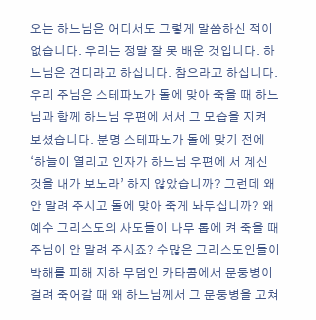오는 하느님은 어디서도 그렇게 말씀하신 적이 없습니다. 우리는 정말 잘 못 배운 것입니다. 하느님은 견디라고 하십니다. 참으라고 하십니다.
우리 주님은 스테파노가 돌에 맞아 죽을 때 하느님과 함께 하느님 우편에 서서 그 모습을 지켜 보셨습니다. 분명 스테파노가 돌에 맞기 전에 ‘하늘이 열리고 인자가 하느님 우편에 서 계신 것을 내가 보노라’ 하지 않았습니까? 그런데 왜 안 말려 주시고 돌에 맞아 죽게 놔두십니까? 왜 예수 그리스도의 사도들이 나무 톱에 켜 죽을 때 주님이 안 말려 주시죠? 수많은 그리스도인들이 박해를 피해 지하 무덤인 카타콤에서 문둥병이 걸려 죽어갈 때 왜 하느님께서 그 문둥병을 고쳐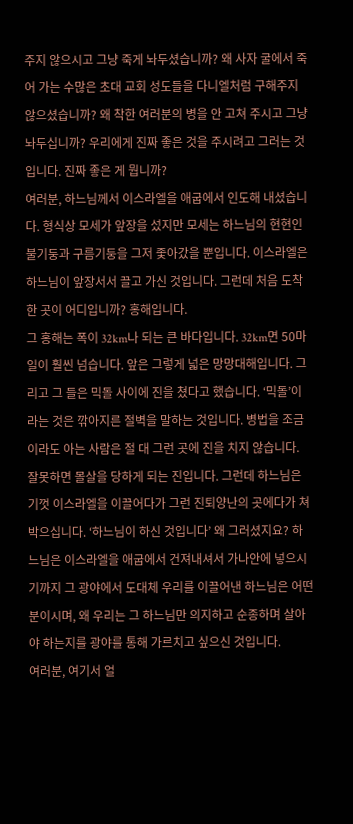주지 않으시고 그냥 죽게 놔두셨습니까? 왜 사자 굴에서 죽어 가는 수많은 초대 교회 성도들을 다니엘처럼 구해주지 않으셨습니까? 왜 착한 여러분의 병을 안 고쳐 주시고 그냥 놔두십니까? 우리에게 진짜 좋은 것을 주시려고 그러는 것입니다. 진짜 좋은 게 뭡니까?
여러분, 하느님께서 이스라엘을 애굽에서 인도해 내셨습니다. 형식상 모세가 앞장을 섰지만 모세는 하느님의 현현인 불기둥과 구름기둥을 그저 좇아갔을 뿐입니다. 이스라엘은 하느님이 앞장서서 끌고 가신 것입니다. 그런데 처음 도착한 곳이 어디입니까? 홍해입니다.
그 홍해는 폭이 32km나 되는 큰 바다입니다. 32km면 50마일이 훨씬 넘습니다. 앞은 그렇게 넓은 망망대해입니다. 그리고 그 들은 믹돌 사이에 진을 쳤다고 했습니다. ‘믹돌’이라는 것은 깎아지른 절벽을 말하는 것입니다. 병법을 조금이라도 아는 사람은 절 대 그런 곳에 진을 치지 않습니다. 잘못하면 몰살을 당하게 되는 진입니다. 그런데 하느님은 기껏 이스라엘을 이끌어다가 그런 진퇴양난의 곳에다가 쳐 박으십니다. ‘하느님이 하신 것입니다’ 왜 그러셨지요? 하느님은 이스라엘을 애굽에서 건져내셔서 가나안에 넣으시기까지 그 광야에서 도대체 우리를 이끌어낸 하느님은 어떤 분이시며, 왜 우리는 그 하느님만 의지하고 순종하며 살아야 하는지를 광야를 통해 가르치고 싶으신 것입니다.
여러분, 여기서 얼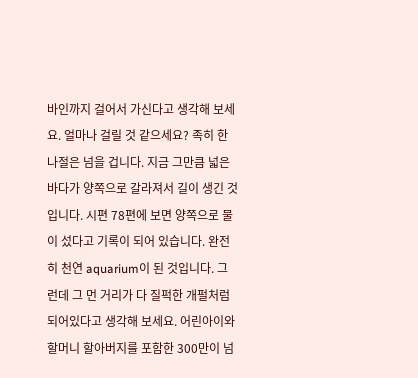바인까지 걸어서 가신다고 생각해 보세요. 얼마나 걸릴 것 같으세요? 족히 한나절은 넘을 겁니다. 지금 그만큼 넓은 바다가 양쪽으로 갈라져서 길이 생긴 것입니다. 시편 78편에 보면 양쪽으로 물이 섰다고 기록이 되어 있습니다. 완전히 천연 aquarium이 된 것입니다. 그런데 그 먼 거리가 다 질퍽한 개펄처럼 되어있다고 생각해 보세요. 어린아이와 할머니 할아버지를 포함한 300만이 넘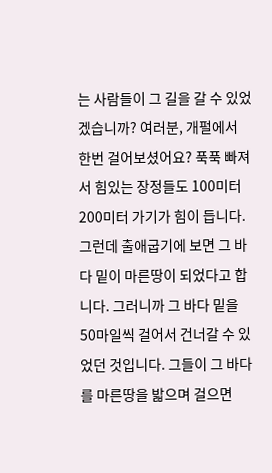는 사람들이 그 길을 갈 수 있었겠습니까? 여러분, 개펄에서 한번 걸어보셨어요? 푹푹 빠져서 힘있는 장정들도 100미터 200미터 가기가 힘이 듭니다. 그런데 출애굽기에 보면 그 바다 밑이 마른땅이 되었다고 합니다. 그러니까 그 바다 밑을 50마일씩 걸어서 건너갈 수 있었던 것입니다. 그들이 그 바다를 마른땅을 밟으며 걸으면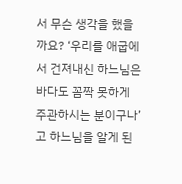서 무슨 생각을 했을까요? ‘우리를 애굽에서 건져내신 하느님은 바다도 꼼짝 못하게 주관하시는 분이구나’고 하느님을 알게 된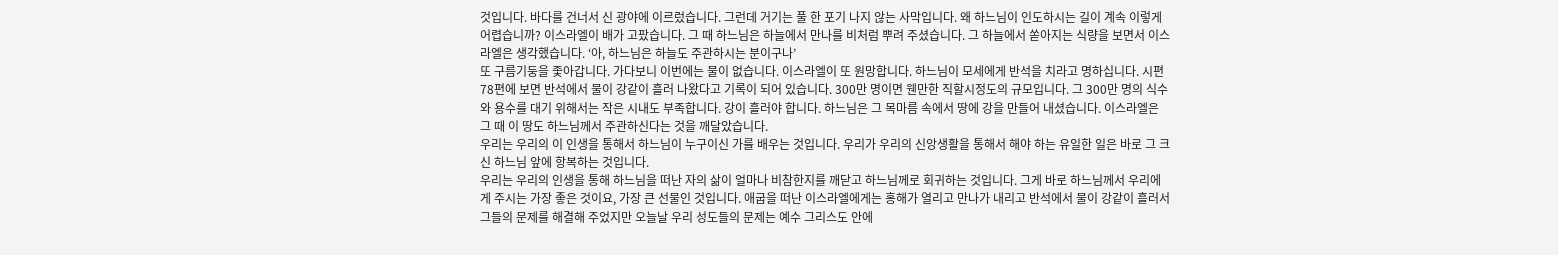것입니다. 바다를 건너서 신 광야에 이르렀습니다. 그런데 거기는 풀 한 포기 나지 않는 사막입니다. 왜 하느님이 인도하시는 길이 계속 이렇게 어렵습니까? 이스라엘이 배가 고팠습니다. 그 때 하느님은 하늘에서 만나를 비처럼 뿌려 주셨습니다. 그 하늘에서 쏟아지는 식량을 보면서 이스라엘은 생각했습니다. ‘아, 하느님은 하늘도 주관하시는 분이구나’
또 구름기둥을 좇아갑니다. 가다보니 이번에는 물이 없습니다. 이스라엘이 또 원망합니다. 하느님이 모세에게 반석을 치라고 명하십니다. 시편78편에 보면 반석에서 물이 강같이 흘러 나왔다고 기록이 되어 있습니다. 300만 명이면 웬만한 직할시정도의 규모입니다. 그 300만 명의 식수와 용수를 대기 위해서는 작은 시내도 부족합니다. 강이 흘러야 합니다. 하느님은 그 목마름 속에서 땅에 강을 만들어 내셨습니다. 이스라엘은 그 때 이 땅도 하느님께서 주관하신다는 것을 깨달았습니다.
우리는 우리의 이 인생을 통해서 하느님이 누구이신 가를 배우는 것입니다. 우리가 우리의 신앙생활을 통해서 해야 하는 유일한 일은 바로 그 크신 하느님 앞에 항복하는 것입니다.
우리는 우리의 인생을 통해 하느님을 떠난 자의 삶이 얼마나 비참한지를 깨닫고 하느님께로 회귀하는 것입니다. 그게 바로 하느님께서 우리에게 주시는 가장 좋은 것이요, 가장 큰 선물인 것입니다. 애굽을 떠난 이스라엘에게는 홍해가 열리고 만나가 내리고 반석에서 물이 강같이 흘러서 그들의 문제를 해결해 주었지만 오늘날 우리 성도들의 문제는 예수 그리스도 안에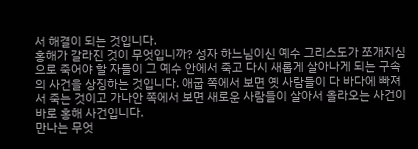서 해결이 되는 것입니다.
홍해가 갈라진 것이 무엇입니까? 성자 하느님이신 예수 그리스도가 쪼개지심으로 죽어야 할 자들이 그 예수 안에서 죽고 다시 새롭게 살아나게 되는 구속의 사건을 상징하는 것입니다. 애굽 쪽에서 보면 옛 사람들이 다 바다에 빠져서 죽는 것이고 가나안 쪽에서 보면 새로운 사람들이 살아서 올라오는 사건이 바로 홍해 사건입니다.
만나는 무엇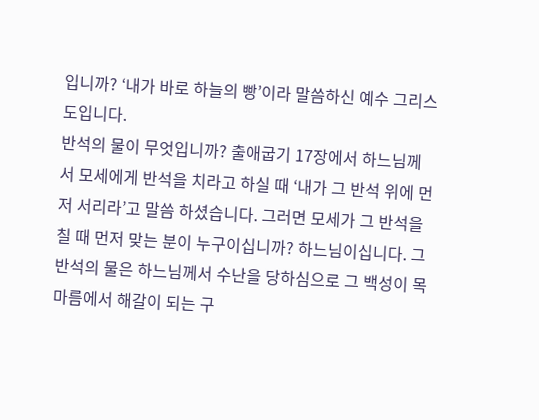입니까? ‘내가 바로 하늘의 빵’이라 말씀하신 예수 그리스도입니다.
반석의 물이 무엇입니까? 출애굽기 17장에서 하느님께서 모세에게 반석을 치라고 하실 때 ‘내가 그 반석 위에 먼저 서리라’고 말씀 하셨습니다. 그러면 모세가 그 반석을 칠 때 먼저 맞는 분이 누구이십니까? 하느님이십니다. 그 반석의 물은 하느님께서 수난을 당하심으로 그 백성이 목마름에서 해갈이 되는 구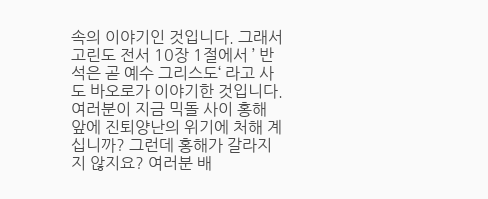속의 이야기인 것입니다. 그래서 고린도 전서 10장 1절에서 ’ 반석은 곧 예수 그리스도‘ 라고 사도 바오로가 이야기한 것입니다.
여러분이 지금 믹돌 사이 홍해 앞에 진퇴양난의 위기에 처해 계십니까? 그런데 홍해가 갈라지지 않지요? 여러분 배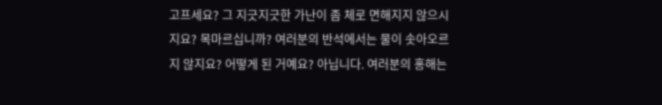고프세요? 그 지긋지긋한 가난이 좀 체로 면해지지 않으시지요? 목마르십니까? 여러분의 반석에서는 물이 솟아오르지 않지요? 어떻게 된 거예요? 아닙니다. 여러분의 홍해는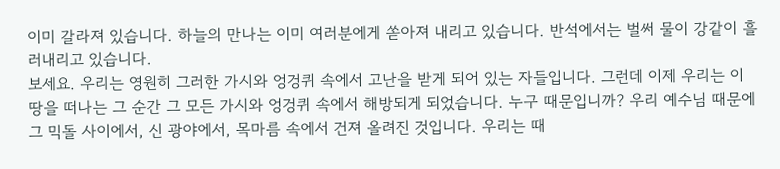이미 갈라져 있습니다. 하늘의 만나는 이미 여러분에게 쏟아져 내리고 있습니다. 반석에서는 벌써 물이 강같이 흘러내리고 있습니다.
보세요. 우리는 영원히 그러한 가시와 엉겅퀴 속에서 고난을 받게 되어 있는 자들입니다. 그런데 이제 우리는 이 땅을 떠나는 그 순간 그 모든 가시와 엉겅퀴 속에서 해방되게 되었습니다. 누구 때문입니까? 우리 예수님 때문에 그 믹돌 사이에서, 신 광야에서, 목마름 속에서 건져 올려진 것입니다. 우리는 때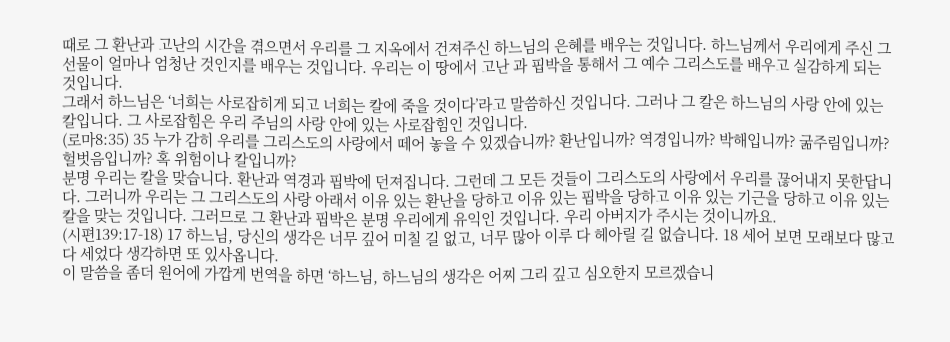때로 그 환난과 고난의 시간을 겪으면서 우리를 그 지옥에서 건져주신 하느님의 은혜를 배우는 것입니다. 하느님께서 우리에게 주신 그 선물이 얼마나 엄청난 것인지를 배우는 것입니다. 우리는 이 땅에서 고난 과 핍박을 통해서 그 예수 그리스도를 배우고 실감하게 되는 것입니다.
그래서 하느님은 ‘너희는 사로잡히게 되고 너희는 칼에 죽을 것이다’라고 말씀하신 것입니다. 그러나 그 칼은 하느님의 사랑 안에 있는 칼입니다. 그 사로잡힘은 우리 주님의 사랑 안에 있는 사로잡힘인 것입니다.
(로마8:35) 35 누가 감히 우리를 그리스도의 사랑에서 떼어 놓을 수 있겠습니까? 환난입니까? 역경입니까? 박해입니까? 굶주림입니까? 헐벗음입니까? 혹 위험이나 칼입니까?
분명 우리는 칼을 맞습니다. 환난과 역경과 핍박에 던져집니다. 그런데 그 모든 것들이 그리스도의 사랑에서 우리를 끊어내지 못한답니다. 그러니까 우리는 그 그리스도의 사랑 아래서 이유 있는 환난을 당하고 이유 있는 핍박을 당하고 이유 있는 기근을 당하고 이유 있는 칼을 맞는 것입니다. 그러므로 그 환난과 핍박은 분명 우리에게 유익인 것입니다. 우리 아버지가 주시는 것이니까요.
(시편139:17-18) 17 하느님, 당신의 생각은 너무 깊어 미칠 길 없고, 너무 많아 이루 다 헤아릴 길 없습니다. 18 세어 보면 모래보다 많고 다 세었다 생각하면 또 있사옵니다.
이 말씀을 좀더 원어에 가깝게 번역을 하면 ‘하느님, 하느님의 생각은 어찌 그리 깊고 심오한지 모르겠습니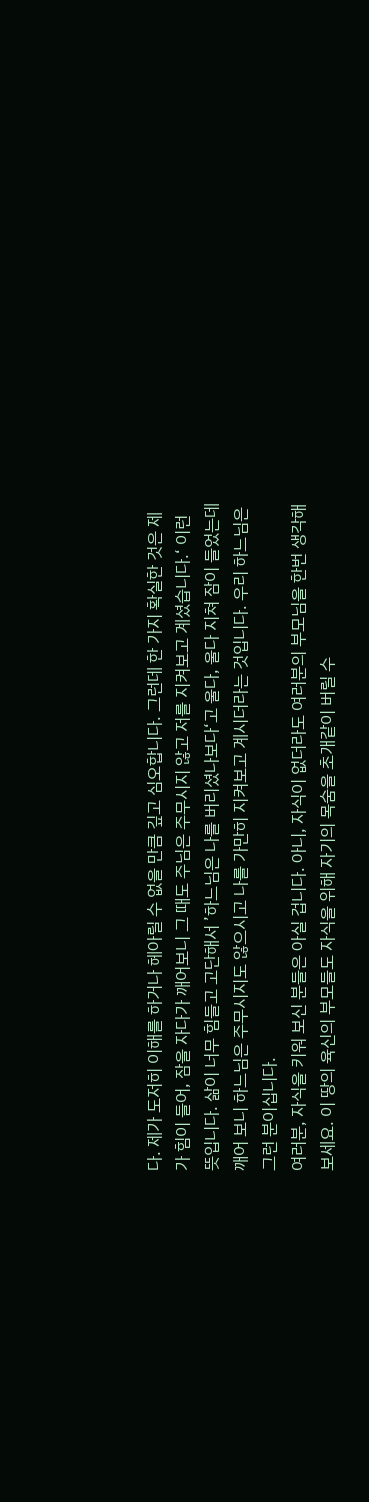다. 제가 도저히 이해를 하거나 헤아릴 수 없을 만큼 깊고 심오합니다. 그런데 한 가지 확실한 것은 제가 힘이 들어, 잠을 자다가 깨어보니 그 때도 주님은 주무시지 않고 저를 지켜보고 계셨습니다.‘ 이런 뜻입니다. 삶이 너무 힘들고 고단해서 ’하느님은 나를 버리셨나보다‘고 울다, 울다 지쳐 잠이 들었는데 깨어 보니 하느님은 주무시지도 않으시고 나를 가만히 지켜보고 계시더라는 것입니다. 우리 하느님은 그런 분이십니다.
여러분, 자식을 키워 보신 분들은 아실 겁니다. 아니, 자식이 없더라도 여러분의 부모님을 한번 생각해 보세요. 이 땅의 육신의 부모들도 자식을 위해 자기의 목숨을 초개같이 버릴 수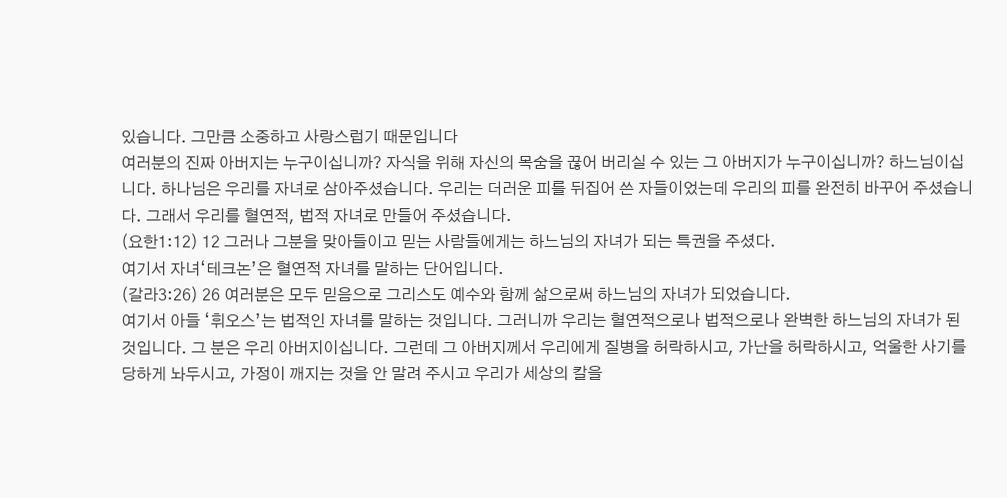있습니다. 그만큼 소중하고 사랑스럽기 때문입니다
여러분의 진짜 아버지는 누구이십니까? 자식을 위해 자신의 목숨을 끊어 버리실 수 있는 그 아버지가 누구이십니까? 하느님이십니다. 하나님은 우리를 자녀로 삼아주셨습니다. 우리는 더러운 피를 뒤집어 쓴 자들이었는데 우리의 피를 완전히 바꾸어 주셨습니다. 그래서 우리를 혈연적, 법적 자녀로 만들어 주셨습니다.
(요한1:12) 12 그러나 그분을 맞아들이고 믿는 사람들에게는 하느님의 자녀가 되는 특권을 주셨다.
여기서 자녀‘테크논’은 혈연적 자녀를 말하는 단어입니다.
(갈라3:26) 26 여러분은 모두 믿음으로 그리스도 예수와 함께 삶으로써 하느님의 자녀가 되었습니다.
여기서 아들 ‘휘오스’는 법적인 자녀를 말하는 것입니다. 그러니까 우리는 혈연적으로나 법적으로나 완벽한 하느님의 자녀가 된 것입니다. 그 분은 우리 아버지이십니다. 그런데 그 아버지께서 우리에게 질병을 허락하시고, 가난을 허락하시고, 억울한 사기를 당하게 놔두시고, 가정이 깨지는 것을 안 말려 주시고 우리가 세상의 칼을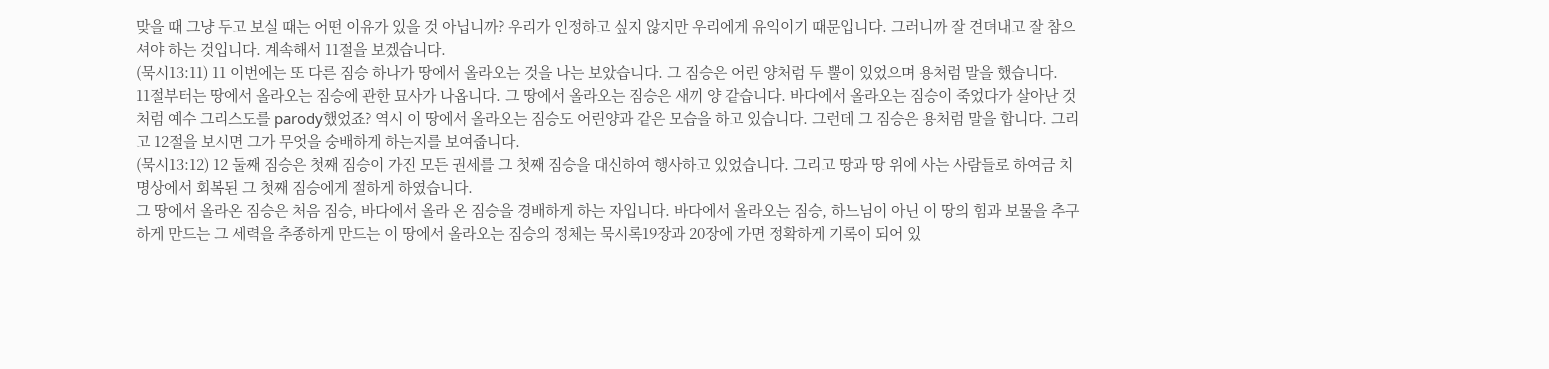맞을 때 그냥 두고 보실 때는 어떤 이유가 있을 것 아닙니까? 우리가 인정하고 싶지 않지만 우리에게 유익이기 때문입니다. 그러니까 잘 견뎌내고 잘 참으셔야 하는 것입니다. 계속해서 11절을 보겠습니다.
(묵시13:11) 11 이번에는 또 다른 짐승 하나가 땅에서 올라오는 것을 나는 보았습니다. 그 짐승은 어린 양처럼 두 뿔이 있었으며 용처럼 말을 했습니다.
11절부터는 땅에서 올라오는 짐승에 관한 묘사가 나옵니다. 그 땅에서 올라오는 짐승은 새끼 양 같습니다. 바다에서 올라오는 짐승이 죽었다가 살아난 것처럼 예수 그리스도를 parody했었죠? 역시 이 땅에서 올라오는 짐승도 어린양과 같은 모습을 하고 있습니다. 그런데 그 짐승은 용처럼 말을 합니다. 그리고 12절을 보시면 그가 무엇을 숭배하게 하는지를 보여줍니다.
(묵시13:12) 12 둘째 짐승은 첫째 짐승이 가진 모든 권세를 그 첫째 짐승을 대신하여 행사하고 있었습니다. 그리고 땅과 땅 위에 사는 사람들로 하여금 치명상에서 회복된 그 첫째 짐승에게 절하게 하였습니다.
그 땅에서 올라온 짐승은 처음 짐승, 바다에서 올라 온 짐승을 경배하게 하는 자입니다. 바다에서 올라오는 짐승, 하느님이 아닌 이 땅의 힘과 보물을 추구하게 만드는 그 세력을 추종하게 만드는 이 땅에서 올라오는 짐승의 정체는 묵시록19장과 20장에 가면 정확하게 기록이 되어 있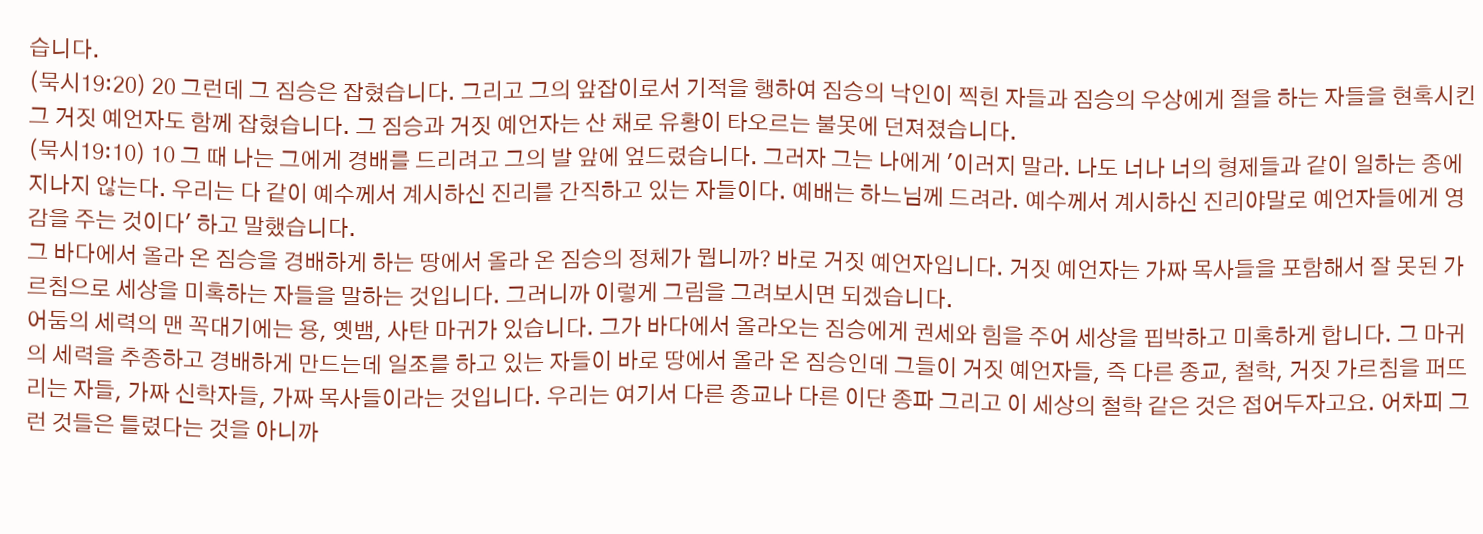습니다.
(묵시19:20) 20 그런데 그 짐승은 잡혔습니다. 그리고 그의 앞잡이로서 기적을 행하여 짐승의 낙인이 찍힌 자들과 짐승의 우상에게 절을 하는 자들을 현혹시킨 그 거짓 예언자도 함께 잡혔습니다. 그 짐승과 거짓 예언자는 산 채로 유황이 타오르는 불못에 던져졌습니다.
(묵시19:10) 10 그 때 나는 그에게 경배를 드리려고 그의 발 앞에 엎드렸습니다. 그러자 그는 나에게 '이러지 말라. 나도 너나 너의 형제들과 같이 일하는 종에 지나지 않는다. 우리는 다 같이 예수께서 계시하신 진리를 간직하고 있는 자들이다. 예배는 하느님께 드려라. 예수께서 계시하신 진리야말로 예언자들에게 영감을 주는 것이다' 하고 말했습니다.
그 바다에서 올라 온 짐승을 경배하게 하는 땅에서 올라 온 짐승의 정체가 뭡니까? 바로 거짓 예언자입니다. 거짓 예언자는 가짜 목사들을 포함해서 잘 못된 가르침으로 세상을 미혹하는 자들을 말하는 것입니다. 그러니까 이렇게 그림을 그려보시면 되겠습니다.
어둠의 세력의 맨 꼭대기에는 용, 옛뱀, 사탄 마귀가 있습니다. 그가 바다에서 올라오는 짐승에게 권세와 힘을 주어 세상을 핍박하고 미혹하게 합니다. 그 마귀의 세력을 추종하고 경배하게 만드는데 일조를 하고 있는 자들이 바로 땅에서 올라 온 짐승인데 그들이 거짓 예언자들, 즉 다른 종교, 철학, 거짓 가르침을 퍼뜨리는 자들, 가짜 신학자들, 가짜 목사들이라는 것입니다. 우리는 여기서 다른 종교나 다른 이단 종파 그리고 이 세상의 철학 같은 것은 접어두자고요. 어차피 그런 것들은 틀렸다는 것을 아니까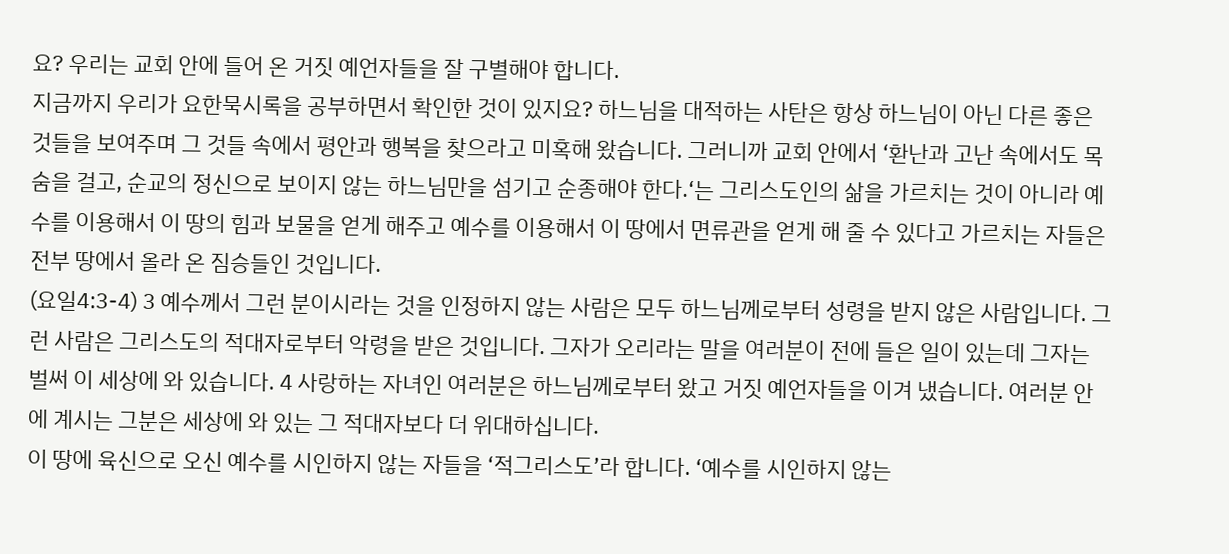요? 우리는 교회 안에 들어 온 거짓 예언자들을 잘 구별해야 합니다.
지금까지 우리가 요한묵시록을 공부하면서 확인한 것이 있지요? 하느님을 대적하는 사탄은 항상 하느님이 아닌 다른 좋은 것들을 보여주며 그 것들 속에서 평안과 행복을 찾으라고 미혹해 왔습니다. 그러니까 교회 안에서 ‘환난과 고난 속에서도 목숨을 걸고, 순교의 정신으로 보이지 않는 하느님만을 섬기고 순종해야 한다.‘는 그리스도인의 삶을 가르치는 것이 아니라 예수를 이용해서 이 땅의 힘과 보물을 얻게 해주고 예수를 이용해서 이 땅에서 면류관을 얻게 해 줄 수 있다고 가르치는 자들은 전부 땅에서 올라 온 짐승들인 것입니다.
(요일4:3-4) 3 예수께서 그런 분이시라는 것을 인정하지 않는 사람은 모두 하느님께로부터 성령을 받지 않은 사람입니다. 그런 사람은 그리스도의 적대자로부터 악령을 받은 것입니다. 그자가 오리라는 말을 여러분이 전에 들은 일이 있는데 그자는 벌써 이 세상에 와 있습니다. 4 사랑하는 자녀인 여러분은 하느님께로부터 왔고 거짓 예언자들을 이겨 냈습니다. 여러분 안에 계시는 그분은 세상에 와 있는 그 적대자보다 더 위대하십니다.
이 땅에 육신으로 오신 예수를 시인하지 않는 자들을 ‘적그리스도’라 합니다. ‘예수를 시인하지 않는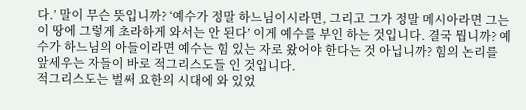다.’ 말이 무슨 뜻입니까? ‘예수가 정말 하느님이시라면, 그리고 그가 정말 메시아라면 그는 이 땅에 그렇게 초라하게 와서는 안 된다’ 이게 예수를 부인 하는 것입니다. 결국 뭡니까? 예수가 하느님의 아들이라면 예수는 힘 있는 자로 왔어야 한다는 것 아닙니까? 힘의 논리를 앞세우는 자들이 바로 적그리스도들 인 것입니다.
적그리스도는 벌써 요한의 시대에 와 있었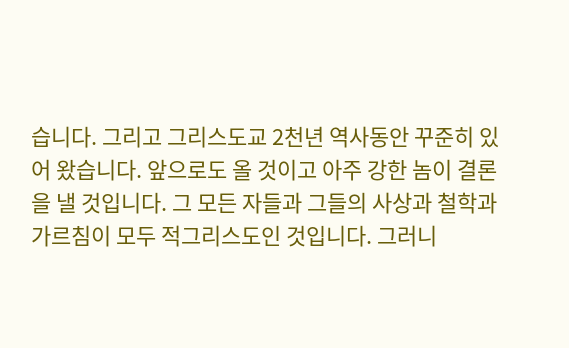습니다. 그리고 그리스도교 2천년 역사동안 꾸준히 있어 왔습니다. 앞으로도 올 것이고 아주 강한 놈이 결론을 낼 것입니다. 그 모든 자들과 그들의 사상과 철학과 가르침이 모두 적그리스도인 것입니다. 그러니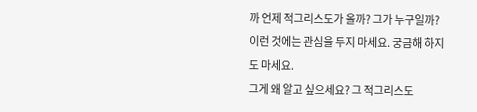까 언제 적그리스도가 올까? 그가 누구일까? 이런 것에는 관심을 두지 마세요. 궁금해 하지도 마세요.
그게 왜 알고 싶으세요? 그 적그리스도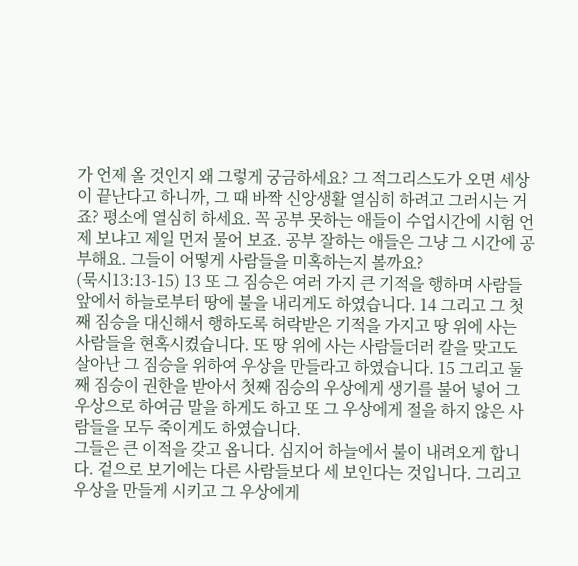가 언제 올 것인지 왜 그렇게 궁금하세요? 그 적그리스도가 오면 세상이 끝난다고 하니까, 그 때 바짝 신앙생활 열심히 하려고 그러시는 거죠? 평소에 열심히 하세요. 꼭 공부 못하는 애들이 수업시간에 시험 언제 보냐고 제일 먼저 물어 보죠. 공부 잘하는 애들은 그냥 그 시간에 공부해요. 그들이 어떻게 사람들을 미혹하는지 볼까요?
(묵시13:13-15) 13 또 그 짐승은 여러 가지 큰 기적을 행하며 사람들 앞에서 하늘로부터 땅에 불을 내리게도 하였습니다. 14 그리고 그 첫째 짐승을 대신해서 행하도록 허락받은 기적을 가지고 땅 위에 사는 사람들을 현혹시켰습니다. 또 땅 위에 사는 사람들더러 칼을 맞고도 살아난 그 짐승을 위하여 우상을 만들라고 하였습니다. 15 그리고 둘째 짐승이 권한을 받아서 첫째 짐승의 우상에게 생기를 불어 넣어 그 우상으로 하여금 말을 하게도 하고 또 그 우상에게 절을 하지 않은 사람들을 모두 죽이게도 하였습니다.
그들은 큰 이적을 갖고 옵니다. 심지어 하늘에서 불이 내려오게 합니다. 겉으로 보기에는 다른 사람들보다 세 보인다는 것입니다. 그리고 우상을 만들게 시키고 그 우상에게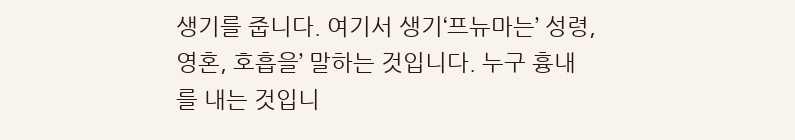생기를 줍니다. 여기서 생기‘프뉴마는’ 성령, 영혼, 호흡을’ 말하는 것입니다. 누구 흉내를 내는 것입니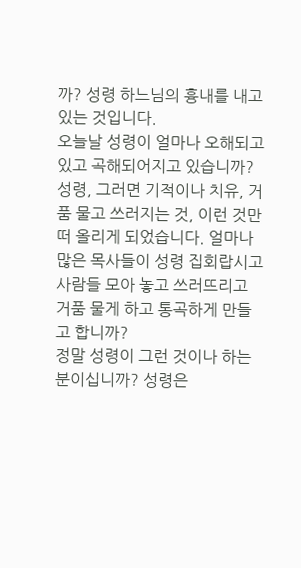까? 성령 하느님의 흉내를 내고 있는 것입니다.
오늘날 성령이 얼마나 오해되고 있고 곡해되어지고 있습니까? 성령, 그러면 기적이나 치유, 거품 물고 쓰러지는 것, 이런 것만 떠 올리게 되었습니다. 얼마나 많은 목사들이 성령 집회랍시고 사람들 모아 놓고 쓰러뜨리고 거품 물게 하고 통곡하게 만들고 합니까?
정말 성령이 그런 것이나 하는 분이십니까? 성령은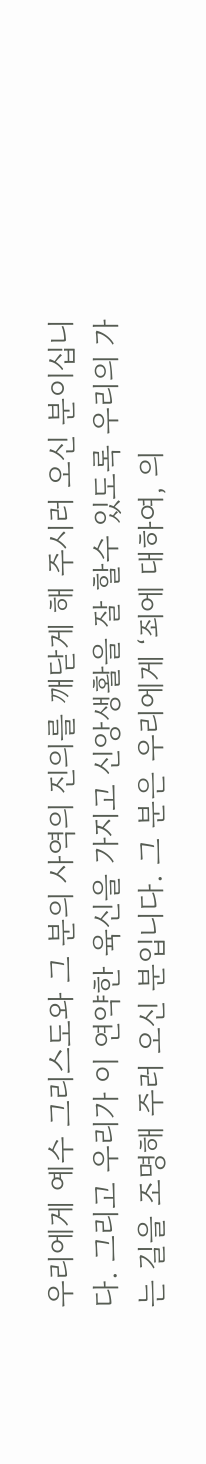우리에게 예수 그리스도와 그 분의 사역의 진의를 깨닫게 해 주시러 오신 분이십니다. 그리고 우리가 이 연약한 육신을 가지고 신앙생활을 잘 할수 있도록 우리의 가는 길을 조명해 주러 오신 분입니다. 그 분은 우리에게 ‘죄에 대하여, 의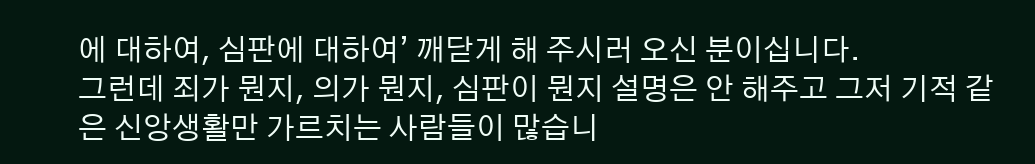에 대하여, 심판에 대하여’ 깨닫게 해 주시러 오신 분이십니다.
그런데 죄가 뭔지, 의가 뭔지, 심판이 뭔지 설명은 안 해주고 그저 기적 같은 신앙생활만 가르치는 사람들이 많습니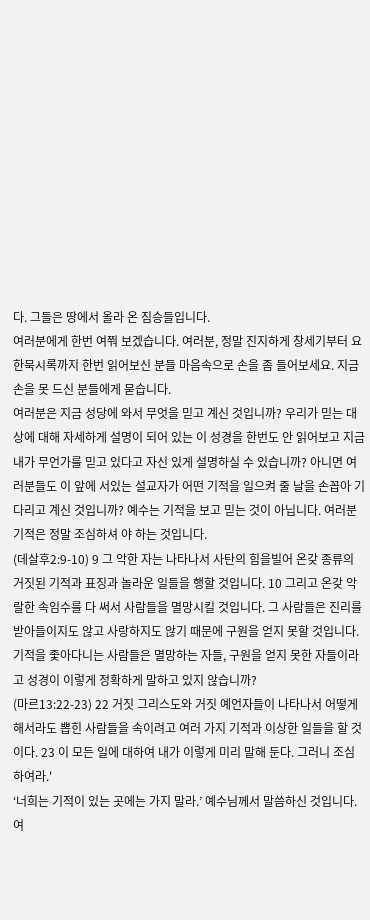다. 그들은 땅에서 올라 온 짐승들입니다.
여러분에게 한번 여쭤 보겠습니다. 여러분, 정말 진지하게 창세기부터 요한묵시록까지 한번 읽어보신 분들 마음속으로 손을 좀 들어보세요. 지금 손을 못 드신 분들에게 묻습니다.
여러분은 지금 성당에 와서 무엇을 믿고 계신 것입니까? 우리가 믿는 대상에 대해 자세하게 설명이 되어 있는 이 성경을 한번도 안 읽어보고 지금 내가 무언가를 믿고 있다고 자신 있게 설명하실 수 있습니까? 아니면 여러분들도 이 앞에 서있는 설교자가 어떤 기적을 일으켜 줄 날을 손꼽아 기다리고 계신 것입니까? 예수는 기적을 보고 믿는 것이 아닙니다. 여러분 기적은 정말 조심하셔 야 하는 것입니다.
(데살후2:9-10) 9 그 악한 자는 나타나서 사탄의 힘을빌어 온갖 종류의 거짓된 기적과 표징과 놀라운 일들을 행할 것입니다. 10 그리고 온갖 악랄한 속임수를 다 써서 사람들을 멸망시킬 것입니다. 그 사람들은 진리를 받아들이지도 않고 사랑하지도 않기 때문에 구원을 얻지 못할 것입니다.
기적을 좇아다니는 사람들은 멸망하는 자들, 구원을 얻지 못한 자들이라고 성경이 이렇게 정확하게 말하고 있지 않습니까?
(마르13:22-23) 22 거짓 그리스도와 거짓 예언자들이 나타나서 어떻게 해서라도 뽑힌 사람들을 속이려고 여러 가지 기적과 이상한 일들을 할 것이다. 23 이 모든 일에 대하여 내가 이렇게 미리 말해 둔다. 그러니 조심하여라.'
‘너희는 기적이 있는 곳에는 가지 말라.’ 예수님께서 말씀하신 것입니다. 여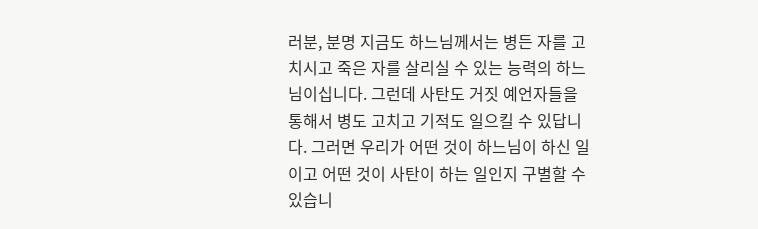러분, 분명 지금도 하느님께서는 병든 자를 고치시고 죽은 자를 살리실 수 있는 능력의 하느님이십니다. 그런데 사탄도 거짓 예언자들을 통해서 병도 고치고 기적도 일으킬 수 있답니다. 그러면 우리가 어떤 것이 하느님이 하신 일이고 어떤 것이 사탄이 하는 일인지 구별할 수 있습니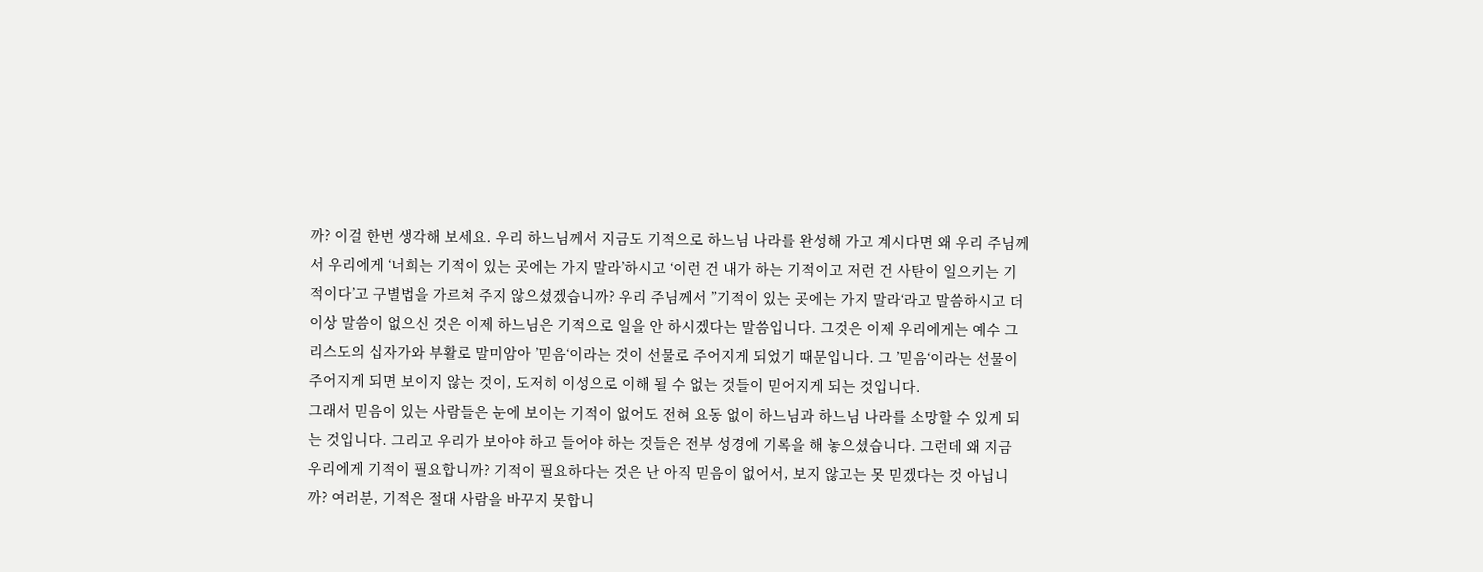까? 이걸 한번 생각해 보세요. 우리 하느님께서 지금도 기적으로 하느님 나라를 완성해 가고 계시다면 왜 우리 주님께서 우리에게 ‘너희는 기적이 있는 곳에는 가지 말라’하시고 ‘이런 건 내가 하는 기적이고 저런 건 사탄이 일으키는 기적이다’고 구별법을 가르쳐 주지 않으셨겠습니까? 우리 주님께서 ”기적이 있는 곳에는 가지 말라‘라고 말씀하시고 더 이상 말씀이 없으신 것은 이제 하느님은 기적으로 일을 안 하시겠다는 말씀입니다. 그것은 이제 우리에게는 예수 그리스도의 십자가와 부활로 말미암아 ’믿음‘이라는 것이 선물로 주어지게 되었기 때문입니다. 그 ’믿음‘이라는 선물이 주어지게 되면 보이지 않는 것이, 도저히 이성으로 이해 될 수 없는 것들이 믿어지게 되는 것입니다.
그래서 믿음이 있는 사람들은 눈에 보이는 기적이 없어도 전혀 요동 없이 하느님과 하느님 나라를 소망할 수 있게 되는 것입니다. 그리고 우리가 보아야 하고 들어야 하는 것들은 전부 성경에 기록을 해 놓으셨습니다. 그런데 왜 지금 우리에게 기적이 필요합니까? 기적이 필요하다는 것은 난 아직 믿음이 없어서, 보지 않고는 못 믿겠다는 것 아닙니까? 여러분, 기적은 절대 사람을 바꾸지 못합니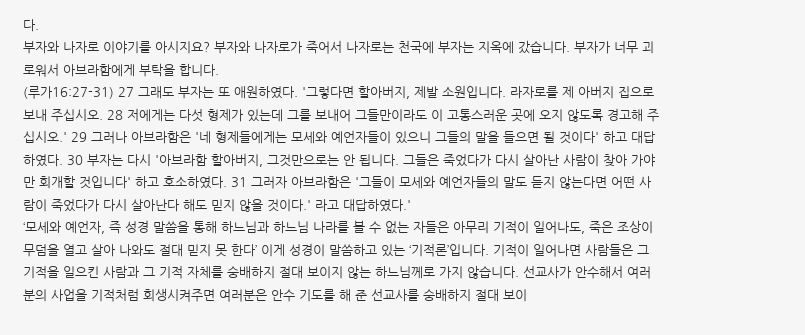다.
부자와 나자로 이야기를 아시지요? 부자와 나자로가 죽어서 나자로는 천국에 부자는 지옥에 갔습니다. 부자가 너무 괴로워서 아브라함에게 부탁을 합니다.
(루가16:27-31) 27 그래도 부자는 또 애원하였다. '그렇다면 할아버지, 제발 소원입니다. 라자로를 제 아버지 집으로 보내 주십시오. 28 저에게는 다섯 형제가 있는데 그를 보내어 그들만이라도 이 고통스러운 곳에 오지 않도록 경고해 주십시오.' 29 그러나 아브라함은 '네 형제들에게는 모세와 예언자들이 있으니 그들의 말을 들으면 될 것이다' 하고 대답하였다. 30 부자는 다시 '아브라함 할아버지, 그것만으로는 안 됩니다. 그들은 죽었다가 다시 살아난 사람이 찾아 가야만 회개할 것입니다' 하고 호소하였다. 31 그러자 아브라함은 '그들이 모세와 예언자들의 말도 듣지 않는다면 어떤 사람이 죽었다가 다시 살아난다 해도 믿지 않을 것이다.' 라고 대답하였다.'
‘모세와 예언자, 즉 성경 말씀을 통해 하느님과 하느님 나라를 볼 수 없는 자들은 아무리 기적이 일어나도, 죽은 조상이 무덤을 열고 살아 나와도 절대 믿지 못 한다’ 이게 성경이 말씀하고 있는 ‘기적론’입니다. 기적이 일어나면 사람들은 그 기적을 일으킨 사람과 그 기적 자체를 숭배하지 절대 보이지 않는 하느님께로 가지 않습니다. 선교사가 안수해서 여러분의 사업을 기적처럼 회생시켜주면 여러분은 안수 기도를 해 준 선교사를 숭배하지 절대 보이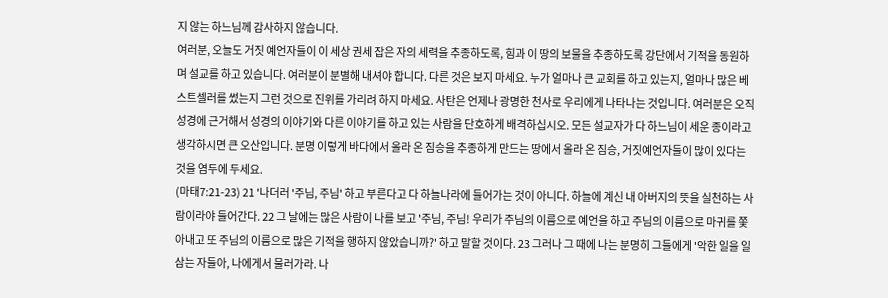지 않는 하느님께 감사하지 않습니다.
여러분, 오늘도 거짓 예언자들이 이 세상 권세 잡은 자의 세력을 추종하도록, 힘과 이 땅의 보물을 추종하도록 강단에서 기적을 동원하며 설교를 하고 있습니다. 여러분이 분별해 내셔야 합니다. 다른 것은 보지 마세요. 누가 얼마나 큰 교회를 하고 있는지, 얼마나 많은 베스트셀러를 썼는지 그런 것으로 진위를 가리려 하지 마세요. 사탄은 언제나 광명한 천사로 우리에게 나타나는 것입니다. 여러분은 오직 성경에 근거해서 성경의 이야기와 다른 이야기를 하고 있는 사람을 단호하게 배격하십시오. 모든 설교자가 다 하느님이 세운 종이라고 생각하시면 큰 오산입니다. 분명 이렇게 바다에서 올라 온 짐승을 추종하게 만드는 땅에서 올라 온 짐승, 거짓예언자들이 많이 있다는 것을 염두에 두세요.
(마태7:21-23) 21 '나더러 '주님, 주님' 하고 부른다고 다 하늘나라에 들어가는 것이 아니다. 하늘에 계신 내 아버지의 뜻을 실천하는 사람이라야 들어간다. 22 그 날에는 많은 사람이 나를 보고 '주님, 주님! 우리가 주님의 이름으로 예언을 하고 주님의 이름으로 마귀를 쫓아내고 또 주님의 이름으로 많은 기적을 행하지 않았습니까?' 하고 말할 것이다. 23 그러나 그 때에 나는 분명히 그들에게 '악한 일을 일삼는 자들아, 나에게서 물러가라. 나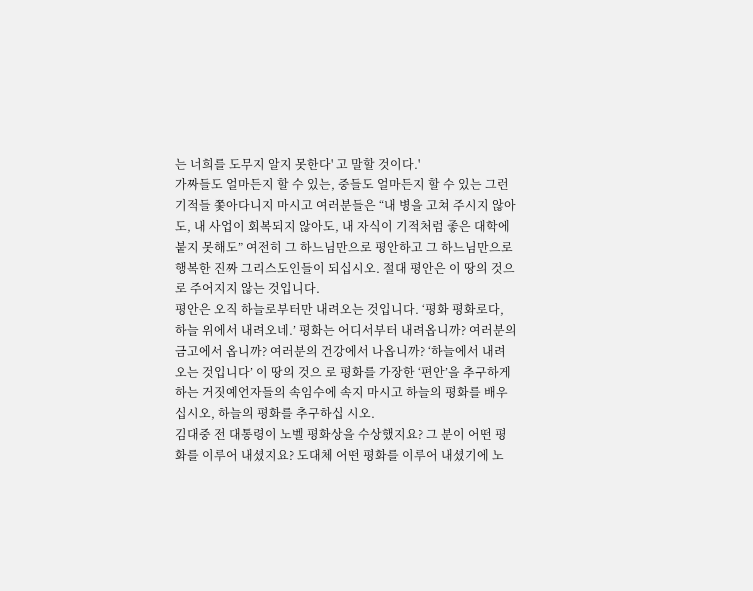는 너희를 도무지 알지 못한다' 고 말할 것이다.'
가짜들도 얼마든지 할 수 있는, 중들도 얼마든지 할 수 있는 그런 기적들 쫓아다니지 마시고 여러분들은 “내 병을 고쳐 주시지 않아도, 내 사업이 회복되지 않아도, 내 자식이 기적처럼 좋은 대학에 붙지 못해도” 여전히 그 하느님만으로 평안하고 그 하느님만으로 행복한 진짜 그리스도인들이 되십시오. 절대 평안은 이 땅의 것으로 주어지지 않는 것입니다.
평안은 오직 하늘로부터만 내려오는 것입니다. ‘평화 평화로다, 하늘 위에서 내려오네.’ 평화는 어디서부터 내려옵니까? 여러분의 금고에서 옵니까? 여러분의 건강에서 나옵니까? ‘하늘에서 내려오는 것입니다’ 이 땅의 것으 로 평화를 가장한 ‘편안’을 추구하게 하는 거짓예언자들의 속임수에 속지 마시고 하늘의 평화를 배우십시오, 하늘의 평화를 추구하십 시오.
김대중 전 대통령이 노벨 평화상을 수상했지요? 그 분이 어떤 평화를 이루어 내셨지요? 도대체 어떤 평화를 이루어 내셨기에 노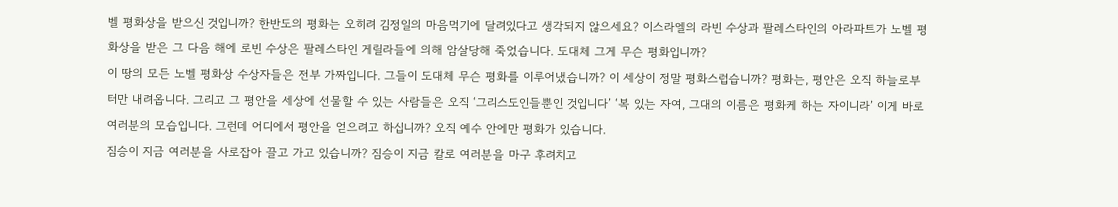벨 평화상을 받으신 것입니까? 한반도의 평화는 오히려 김정일의 마음먹기에 달려있다고 생각되지 않으세요? 이스라엘의 라빈 수상과 팔레스타인의 아라파트가 노벨 평화상을 받은 그 다음 해에 로빈 수상은 팔레스타인 게릴라들에 의해 암살당해 죽었습니다. 도대체 그게 무슨 평화입니까?
이 땅의 모든 노벨 평화상 수상자들은 전부 가짜입니다. 그들이 도대체 무슨 평화를 이루어냈습니까? 이 세상이 정말 평화스럽습니까? 평화는, 평안은 오직 하늘로부터만 내려옵니다. 그리고 그 평안을 세상에 선물할 수 있는 사람들은 오직 ‘그리스도인들뿐인 것입니다’ ‘복 있는 자여, 그대의 이름은 평화케 하는 자이니라’ 이게 바로 여러분의 모습입니다. 그런데 어디에서 평안을 얻으려고 하십니까? 오직 예수 안에만 평화가 있습니다.
짐승이 지금 여러분을 사로잡아 끌고 가고 있습니까? 짐승이 지금 칼로 여러분을 마구 후려치고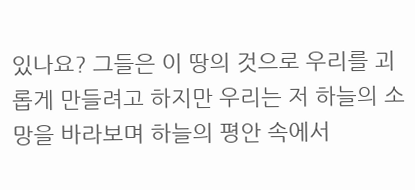있나요? 그들은 이 땅의 것으로 우리를 괴롭게 만들려고 하지만 우리는 저 하늘의 소망을 바라보며 하늘의 평안 속에서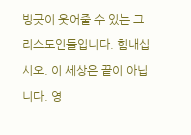빙긋이 웃어줄 수 있는 그리스도인들입니다. 힘내십시오. 이 세상은 끝이 아닙니다. 영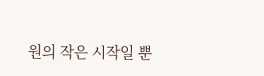원의 작은 시작일 뿐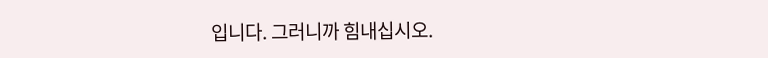입니다. 그러니까 힘내십시오.